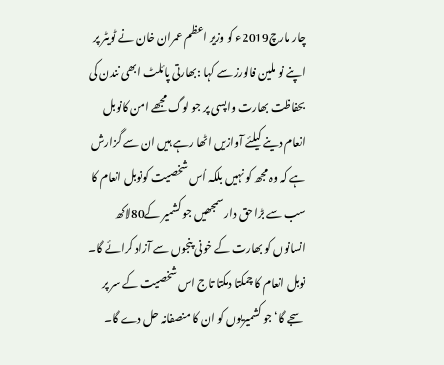چار مارچ2019ء کو وزیر اعظم عمران خان نے ٹویٹر پر اپنے نو ملین فالورز سے کہا :بھارتی پائلٹ ابھی نندن کی بحفاظت بھارت واپسی پر جو لوگ مجھے امن کانوبل انعام دینے کیلئے آوازیں اٹھا رہے ہیں ان سے گزارش ہے کہ وہ مجھ کو نہیں بلکہ اُس شخصیت کونوبل انعام کا سب سے بڑا حق دار سمجھیں جو کشمیر کے80لاکھ انسانوں کو بھارت کے خونی پنجوں سے آزاد کرائے گا۔ نوبل انعام کا چمکتا دمکتا تاج اس شخصیت کے سر پر سجے گا‘ جو کشمیریوں کو ان کا منصفانہ حل دے گا۔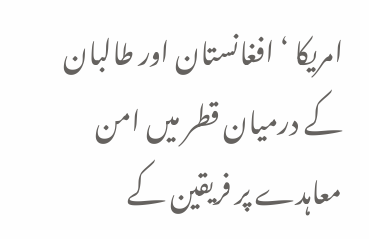امریکا ‘ افغانستان اور طالبان کے درمیان قطر میں امن معاہدے پر فریقین کے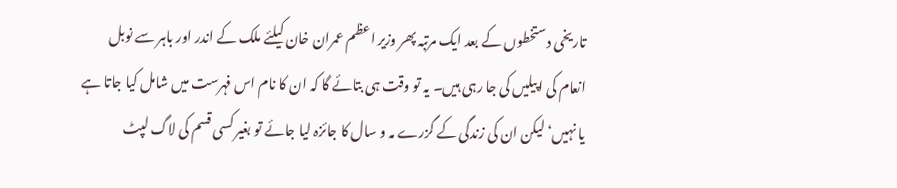تاریخی دستخطوں کے بعد ایک مرتبہ پھر وزیر اعظم عمران خان کیلئے ملک کے اندر اور باہر سے نوبل انعام کی اپیلیں کی جا رہی ہیں۔ یہ تو وقت ہی بتائے گا کہ ان کا نام اس فہرست میں شامل کیا جاتا ہے یا نہیں‘ لیکن ان کی زندگی کے گزرے مہ و سال کا جائزہ لیا جائے تو بغیر کسی قسم کی لاگ لپٹ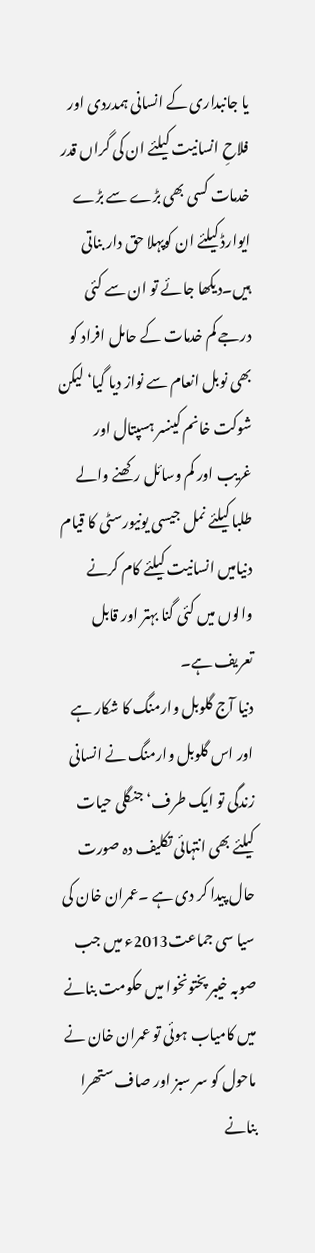یا جانبداری کے انسانی ہمدردی اور فلاحِ انسانیت کیلئے ان کی گراں قدر خدمات کسی بھی بڑے سے بڑے ایوارڈ کیلئے ان کوپہلا حق دار بناتی ہیں۔دیکھا جائے تو ان سے کئی درجے کم خدمات کے حامل افراد کو بھی نوبل انعام سے نواز دیا گیا‘ لیکن شوکت خانم کینسر ہسپتال اور غریب اور کم وسائل رکھنے والے طلبا کیلئے نمل جیسی یونیورسٹی کا قیام دنیامیں انسانیت کیلئے کام کرنے والوں میں کئی گنا بہتر اور قابل تعریف ہے۔
دنیا آج گلوبل وارمنگ کا شکار ہے اور اس گلوبل وارمنگ نے انسانی زندگی تو ایک طرف‘ جنگلی حیات کیلئے بھی انتہائی تکلیف دہ صورت حال پیدا کر دی ہے ۔عمران خان کی سیا سی جماعت2013ء میں جب صوبہ خیبر پختونخوا میں حکومت بنانے میں کامیاب ہوئی تو عمران خان نے ماحول کو سر سبز اور صاف ستھرا بنانے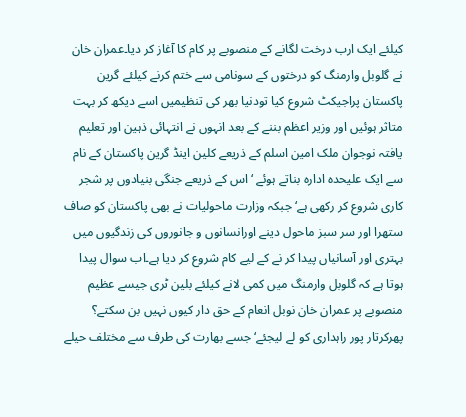کیلئے ایک ارب درخت لگانے کے منصوبے پر کام کا آغاز کر دیا۔عمران خان نے گلوبل وارمنگ کو درختوں کے سونامی سے ختم کرنے کیلئے گرین پاکستان پراجیکٹ شروع کیا تودنیا بھر کی تنظیمیں اسے دیکھ کر بہت متاثر ہوئیں اور وزیر اعظم بننے کے بعد انہوں نے انتہائی ذہین اور تعلیم یافتہ نوجوان ملک امین اسلم کے ذریعے کلین اینڈ گرین پاکستان کے نام سے ایک علیحدہ ادارہ بناتے ہوئے ‘ اس کے ذریعے جنگی بنیادوں پر شجر کاری شروع کر رکھی ہے‘ جبکہ وزارت ماحولیات نے بھی پاکستان کو صاف ستھرا اور سر سبز ماحول دینے اورانسانوں و جانوروں کی زندگیوں میں بہتری اور آسانیاں پیدا کر نے کے لیے کام شروع کر دیا ہے۔اب سوال پیدا ہوتا ہے کہ گلوبل وارمنگ میں کمی لانے کیلئے بلین ٹری جیسے عظیم منصوبے پر عمران خان نوبل انعام کے حق دار کیوں نہیں بن سکتے؟
پھرکرتار پور راہداری کو لے لیجئے‘ جسے بھارت کی طرف سے مختلف حیلے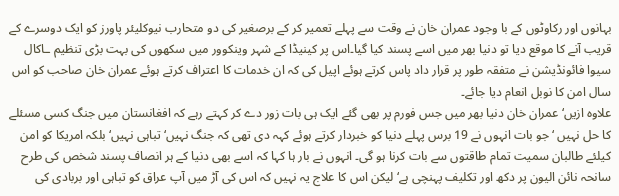بہانوں اور رکاوٹوں کے با وجود عمران خان نے وقت سے پہلے تعمیر کر کے برصغیر کی دو متحارب نیوکلیئر پاورز کو ایک دوسرے کے قریب آنے کا موقع دیا تو دنیا بھر میں اسے پسند کیا گیا۔اس پر کینیڈا کے شہر وینکوور میں سکھوں کی بہت بڑی تنظیم ـاکال سیوا فائونڈیشن نے متفقہ طور پر قرار داد پاس کرتے ہوئے اپیل کی کہ ان خدمات کا اعتراف کرتے ہوئے عمران خان صاحب کو اس سال امن کا نوبل انعام دیا جائے۔
علاوہ ازیں‘عمران خان دنیا بھر میں جس فورم پر بھی گئے ایک ہی بات زور دے کر کہتے رہے کہ افغانستان میں جنگ کسی مسئلے کا حل نہیں ‘جو بات انہوں نے 19 برس پہلے دنیا کو خبردار کرتے ہوئے کہہ دی تھی کہ جنگ نہیں‘ تباہی نہیں‘ بلکہ امریکا کو امن کیلئے طالبان سمیت تمام طاقتوں سے بات کرنا ہو گی۔ انہوں نے بار ہا کہا کہ اسے بھی دنیا کے ہر انصاف پسند شخص کی طرح سانحہ نائن الیون پر دکھ اور تکلیف پہنچی ہے‘ لیکن اس کا علاج یہ نہیں کہ اس کی آڑ میں آپ عراق کو تباہی اور بربادی کی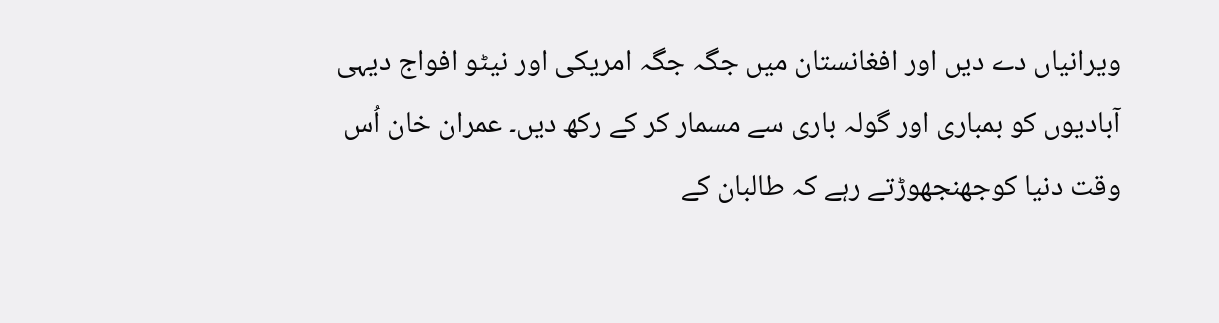ویرانیاں دے دیں اور افغانستان میں جگہ جگہ امریکی اور نیٹو افواج دیہی آبادیوں کو بمباری اور گولہ باری سے مسمار کر کے رکھ دیں۔ عمران خان اُس وقت دنیا کوجھنجھوڑتے رہے کہ طالبان کے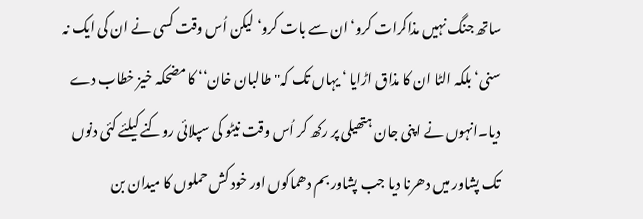ساتھ جنگ نہیں مذاکرات کرو‘ ان سے بات کرو‘ لیکن اُس وقت کسی نے ان کی ایک نہ سنی‘ بلکہ الٹا ان کا مذاق اڑایا ‘ یہاں تک کہ'' طالبان خان‘‘ کا مضحکہ خیز خطاب دے دیا۔انہوں نے اپنی جان ہتھیلی پر رکھ کر اُس وقت نیٹو کی سپلائی روکنے کیلئے کئی دنوں تک پشاور میں دھرنا دیا جب پشاور بم دھماکوں اور خود کش حملوں کا میدان بن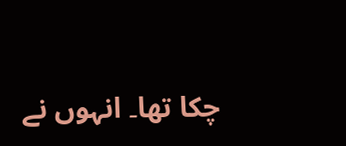چکا تھا۔ انہوں نے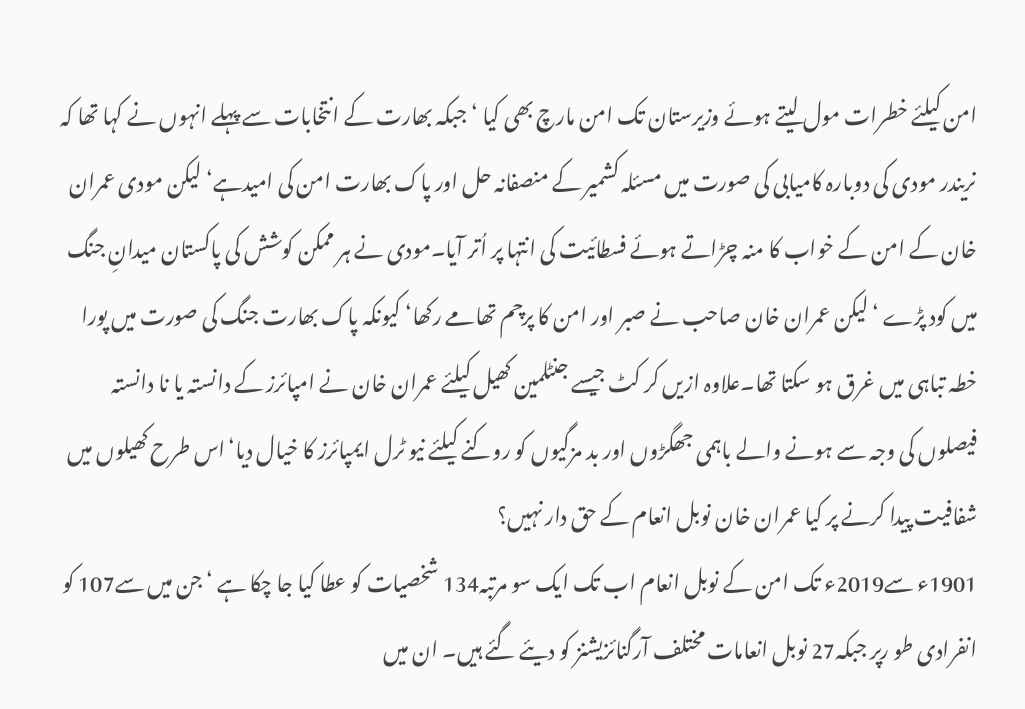امن کیلئے خطرات مول لیتے ہوئے وزیرستان تک امن مارچ بھی کیا ‘جبکہ بھارت کے انتخابات سے پہلے انہوں نے کہا تھا کہ نریندر مودی کی دوبارہ کامیابی کی صورت میں مسئلہ کشمیر کے منصفانہ حل اور پاک بھارت امن کی امیدہے‘ لیکن مودی عمران خان کے امن کے خواب کا منہ چڑاتے ہوئے فسطائیت کی انتہا پر اُتر آیا۔مودی نے ہر ممکن کوشش کی پاکستان میدانِ جنگ میں کود پڑے ‘لیکن عمران خان صاحب نے صبر اور امن کا پرچم تھامے رکھا‘ کیونکہ پاک بھارت جنگ کی صورت میں پورا خطہ تباہی میں غرق ہو سکتا تھا۔علاوہ ازیں کر کٹ جیسے جنٹلمین کھیل کیلئے عمران خان نے امپائرز کے دانستہ یا نا دانستہ فیصلوں کی وجہ سے ہونے والے باہمی جھگڑوں اور بد مزگیوں کو روکنے کیلئے نیو ٹرل ایمپائرز کا خیال دیا‘اس طرح کھیلوں میں شفافیت پیدا کرنے پر کیا عمران خان نوبل انعام کے حق دار نہیں؟
1901ء سے2019ء تک امن کے نوبل انعام اب تک ایک سو مرتبہ134 شخصیات کو عطا کیا جا چکا ہے ‘جن میں سے107 کو انفرادی طو رپر جبکہ27 نوبل انعامات مختلف آرگنائزیشنز کو دیئے گئے ہیں۔ ان میں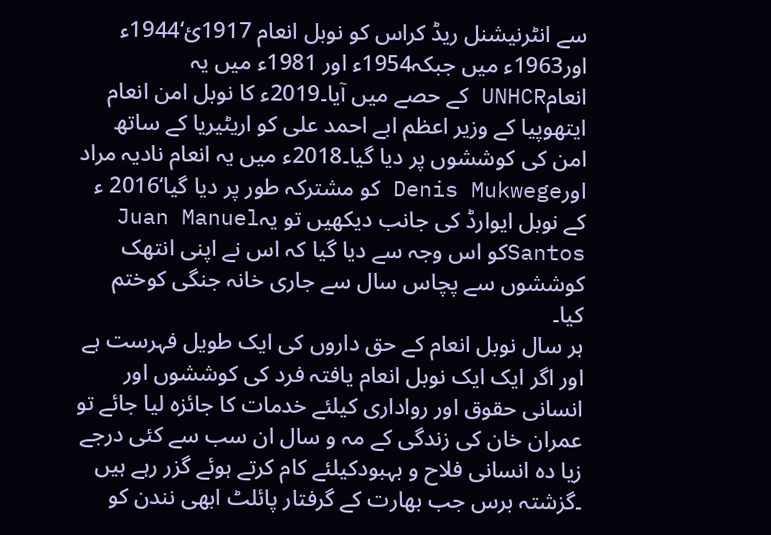سے انٹرنیشنل ریڈ کراس کو نوبل انعام 1917ئ‘1944ء اور1963ء میں جبکہ1954ء اور 1981ء میں یہ انعامUNHCR کے حصے میں آیا۔2019ء کا نوبل امن انعام ایتھوپیا کے وزیر اعظم ابے احمد علی کو اریٹیریا کے ساتھ امن کی کوششوں پر دیا گیا۔2018ء میں یہ انعام نادیہ مراد اورDenis Mukwege کو مشترکہ طور پر دیا گیا‘2016 ء کے نوبل ایوارڈ کی جانب دیکھیں تو یہJuan Manuel Santosکو اس وجہ سے دیا گیا کہ اس نے اپنی انتھک کوششوں سے پچاس سال سے جاری خانہ جنگی کوختم کیا۔
ہر سال نوبل انعام کے حق داروں کی ایک طویل فہرست ہے اور اگر ایک ایک نوبل انعام یافتہ فرد کی کوششوں اور انسانی حقوق اور رواداری کیلئے خدمات کا جائزہ لیا جائے تو عمران خان کی زندگی کے مہ و سال ان سب سے کئی درجے زیا دہ انسانی فلاح و بہبودکیلئے کام کرتے ہوئے گزر رہے ہیں ۔گزشتہ برس جب بھارت کے گرفتار پائلٹ ابھی نندن کو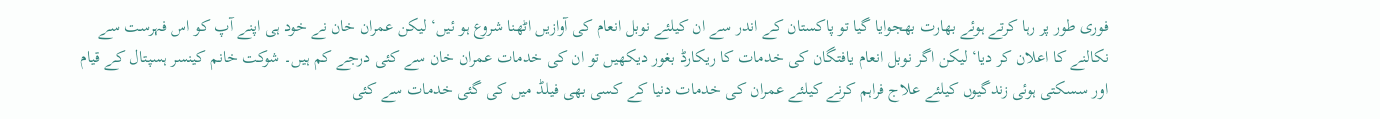فوری طور پر رہا کرتے ہوئے بھارت بھجوایا گیا تو پاکستان کے اندر سے ان کیلئے نوبل انعام کی آوازیں اٹھنا شروع ہو ئیں‘ لیکن عمران خان نے خود ہی اپنے آپ کو اس فہرست سے نکالنے کا اعلان کر دیا‘ لیکن اگر نوبل انعام یافتگان کی خدمات کا ریکارڈ بغور دیکھیں تو ان کی خدمات عمران خان سے کئی درجے کم ہیں۔ شوکت خانم کینسر ہسپتال کے قیام اور سسکتی ہوئی زندگیوں کیلئے علاج فراہم کرنے کیلئے عمران کی خدمات دنیا کے کسی بھی فیلڈ میں کی گئی خدمات سے کئی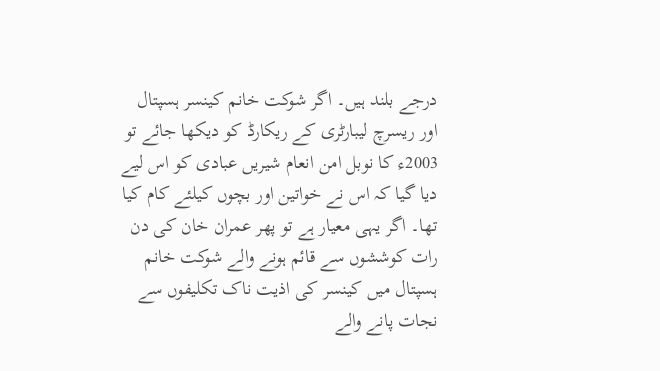درجے بلند ہیں۔ اگر شوکت خانم کینسر ہسپتال اور ریسرچ لیبارٹری کے ریکارڈ کو دیکھا جائے تو 2003ء کا نوبل امن انعام شیریں عبادی کو اس لیے دیا گیا کہ اس نے خواتین اور بچوں کیلئے کام کیا تھا۔ اگر یہی معیار ہے تو پھر عمران خان کی دن رات کوششوں سے قائم ہونے والے شوکت خانم ہسپتال میں کینسر کی اذیت ناک تکلیفوں سے نجات پانے والے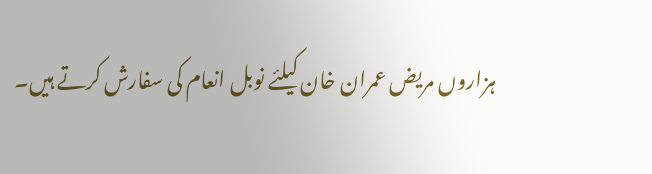ہزاروں مریض عمران خان کیلئے نوبل انعام کی سفارش کرتے ہیں۔